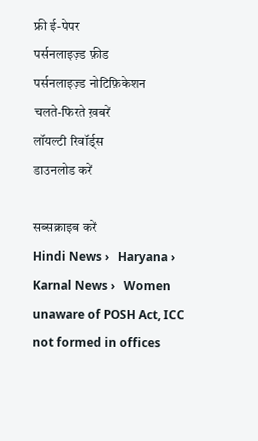फ्री ई-पेपर
पर्सनलाइज़्ड फ़ीड
पर्सनलाइज़्ड नोटिफ़िकेशन
चलते-फिरते ख़बरें
लॉयल्टी रिवॉर्ड्स
डाउनलोड करें

सब्सक्राइब करें
Hindi News ›   Haryana ›   Karnal News ›   Women unaware of POSH Act, ICC not formed in offices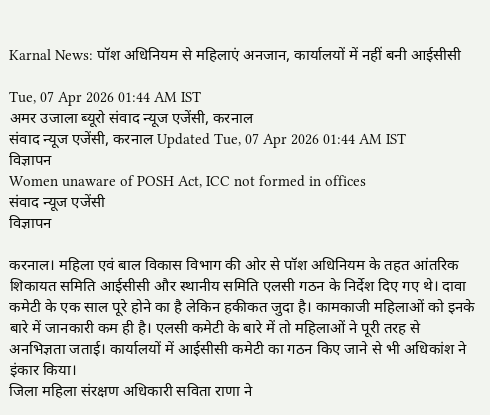Karnal News: पॉश अधिनियम से महिलाएं अनजान, कार्यालयों में नहीं बनी आईसीसी

Tue, 07 Apr 2026 01:44 AM IST
अमर उजाला ब्यूरो संवाद न्यूज एजेंसी, करनाल
संवाद न्यूज एजेंसी, करनाल Updated Tue, 07 Apr 2026 01:44 AM IST
विज्ञापन
Women unaware of POSH Act, ICC not formed in offices
संवाद न्यूज एजेंसी
विज्ञापन

करनाल। महिला एवं बाल विकास विभाग की ओर से पॉश अधिनियम के तहत आंतरिक शिकायत समिति आईसीसी और स्थानीय समिति एलसी गठन के निर्देश दिए गए थे। दावा कमेटी के एक साल पूरे होने का है लेकिन हकीकत जुदा है। कामकाजी महिलाओं को इनके बारे में जानकारी कम ही है। एलसी कमेटी के बारे में तो महिलाओं ने पूरी तरह से अनभिज्ञता जताई। कार्यालयों में आईसीसी कमेटी का गठन किए जाने से भी अधिकांश ने इंकार किया।
जिला महिला संरक्षण अधिकारी सविता राणा ने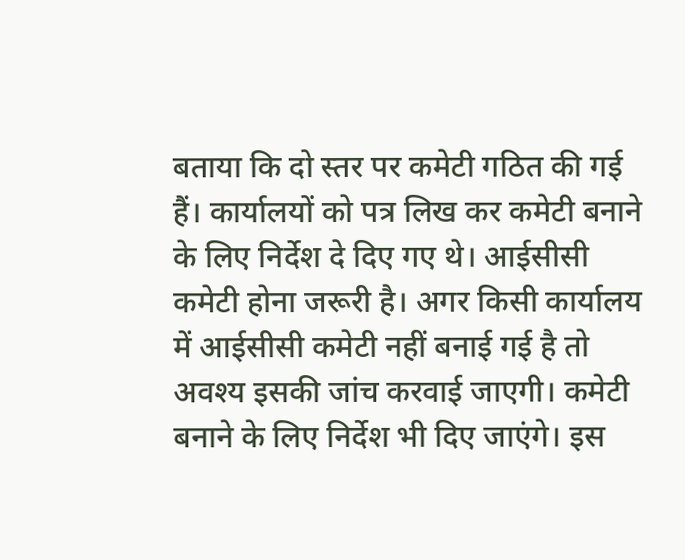बताया कि दो स्तर पर कमेटी गठित की गई हैं। कार्यालयों को पत्र लिख कर कमेटी बनाने के लिए निर्देश दे दिए गए थे। आईसीसी कमेटी होना जरूरी है। अगर किसी कार्यालय में आईसीसी कमेटी नहीं बनाई गई है तो अवश्य इसकी जांच करवाई जाएगी। कमेटी बनाने के लिए निर्देश भी दिए जाएंगे। इस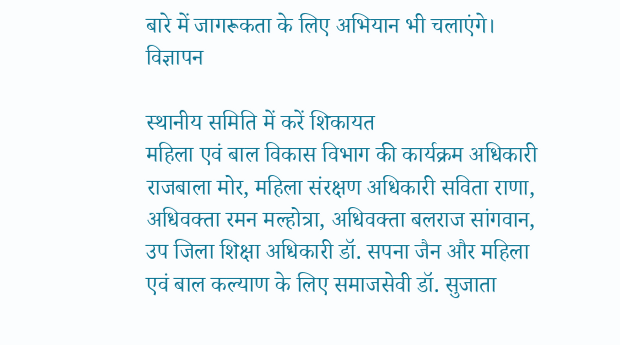बारे में जागरूकता के लिए अभियान भी चलाएंगे।
विज्ञापन

स्थानीय समिति में करें शिकायत
महिला एवं बाल विकास विभाग की कार्यक्रम अधिकारी राजबाला मोर, महिला संरक्षण अधिकारी सविता राणा, अधिवक्ता रमन मल्होत्रा, अधिवक्ता बलराज सांगवान, उप जिला शिक्षा अधिकारी डॉ. सपना जैन और महिला एवं बाल कल्याण के लिए समाजसेवी डॉ. सुजाता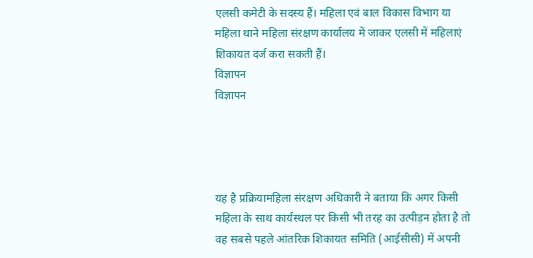एलसी कमेटी के सदस्य हैं। महिला एवं बाल विकास विभाग या महिला थाने महिला संरक्षण कार्यालय में जाकर एलसी में महिलाएं शिकायत दर्ज करा सकती हैं।
विज्ञापन
विज्ञापन




यह है प्रक्रियामहिला संरक्षण अधिकारी ने बताया कि अगर किसी महिला के साथ कार्यस्थल पर किसी भी तरह का उत्पीड़न होता है तो वह सबसे पहले आंतरिक शिकायत समिति (आईसीसी) में अपनी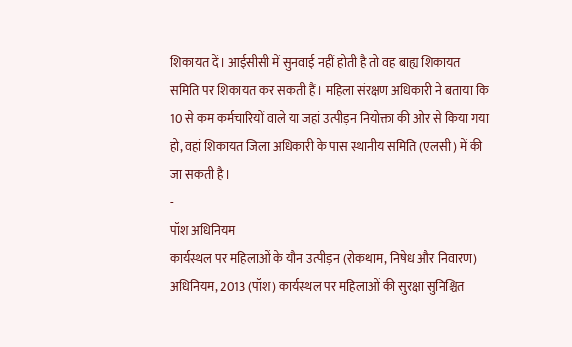शिकायत दें। आईसीसी में सुनवाई नहीं होती है तो वह बाह्य शिकायत समिति पर शिकायत कर सकती हैं। महिला संरक्षण अधिकारी ने बताया कि 10 से कम कर्मचारियों वाले या जहां उत्पीड़न नियोक्ता की ओर से किया गया हो, वहां शिकायत जिला अधिकारी के पास स्थानीय समिति (एलसी) में की जा सकती है।
-
पॉश अधिनियम
कार्यस्थल पर महिलाओं के यौन उत्पीड़न (रोकथाम, निषेध और निवारण) अधिनियम, 2013 (पॉश) कार्यस्थल पर महिलाओं की सुरक्षा सुनिश्चित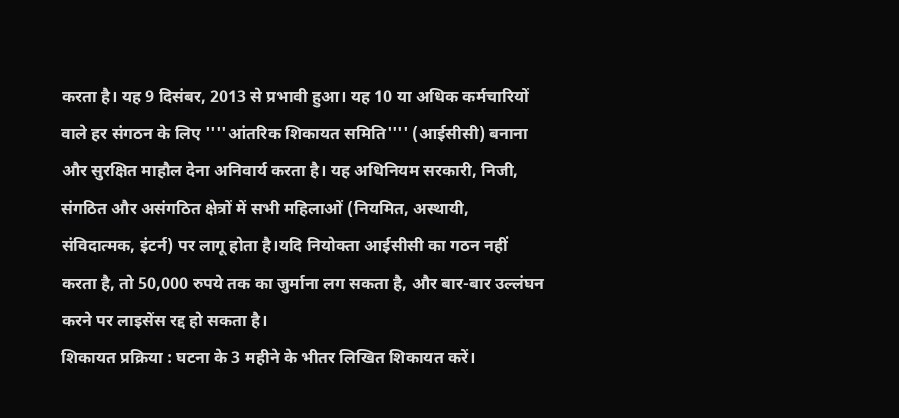करता है। यह 9 दिसंबर, 2013 से प्रभावी हुआ। यह 10 या अधिक कर्मचारियों वाले हर संगठन के लिए ''''आंतरिक शिकायत समिति'''' (आईसीसी) बनाना और सुरक्षित माहौल देना अनिवार्य करता है। यह अधिनियम सरकारी, निजी, संगठित और असंगठित क्षेत्रों में सभी महिलाओं (नियमित, अस्थायी, संविदात्मक, इंटर्न) पर लागू होता है।यदि नियोक्ता आईसीसी का गठन नहीं करता है, तो 50,000 रुपये तक का जुर्माना लग सकता है, और बार-बार उल्लंघन करने पर लाइसेंस रद्द हो सकता है।
शिकायत प्रक्रिया : घटना के 3 महीने के भीतर लिखित शिकायत करें।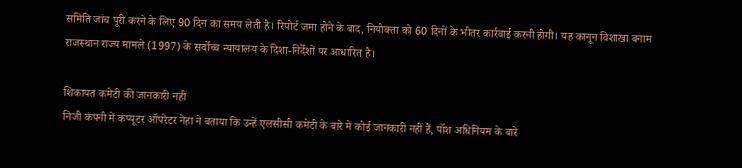समिति जांच पूरी करने के लिए 90 दिन का समय लेती है। रिपोर्ट जमा होने के बाद, नियोक्ता को 60 दिनों के भीतर कार्रवाई करनी होगी। यह कानून विशाखा बनाम राजस्थान राज्य मामले (1997) के सर्वोच्च न्यायालय के दिशा-निर्देशों पर आधारित है।

शिकायत कमेटी की जानकारी नहीं
निजी कंपनी में कंप्यूटर ऑपरेटर नेहा ने बताया कि उन्हें एलसीसी कमेटी के बारे में कोई जानकारी नहीं हैं, पॉश अधिनियम के बारे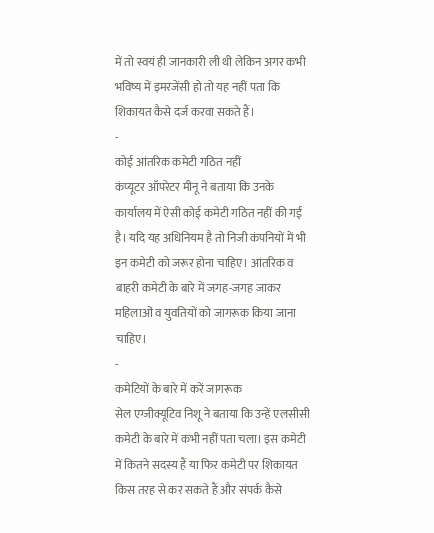में तो स्वयं ही जानकारी ली थी लेकिन अगर कभी भविष्य में इमरजेंसी हो तो यह नहीं पता कि शिकायत कैसे दर्ज करवा सकते हैं।
-
कोई आंतरिक कमेटी गठित नहीं
कंप्यूटर ऑपरेटर मीनू ने बताया कि उनके कार्यालय में ऐसी कोई कमेटी गठित नहीं की गई है। यदि यह अधिनियम है तो निजी कंपनियों में भी इन कमेटी को जरूर होना चाहिए। आंतरिक व बाहरी कमेटी के बारे में जगह-जगह जाकर महिलाओं व युवतियों को जागरूक किया जाना चाहिए।
-
कमेटियों के बारे में करें जागरूक
सेल एग्जीक्यूटिव निशू ने बताया कि उन्हें एलसीसी कमेटी के बारे में कभी नहीं पता चला। इस कमेटी में कितने सदस्य हैं या फिर कमेटी पर शिकायत किस तरह से कर सकते हैं और संपर्क कैसे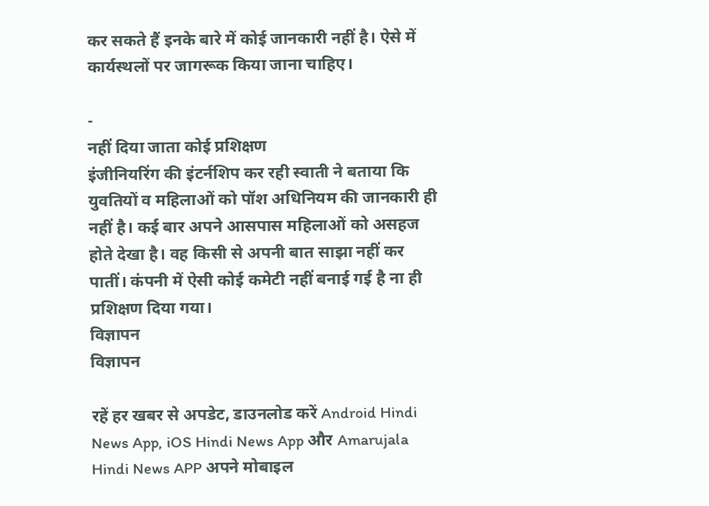कर सकते हैं इनके बारे में कोई जानकारी नहीं है। ऐसे में कार्यस्थलों पर जागरूक किया जाना चाहिए।

-
नहीं दिया जाता कोई प्रशिक्षण
इंजीनियरिंग की इंटर्नशिप कर रही स्वाती ने बताया कि युवतियों व महिलाओं को पॉश अधिनियम की जानकारी ही नहीं है। कई बार अपने आसपास महिलाओं को असहज होते देखा है। वह किसी से अपनी बात साझा नहीं कर पातीं। कंपनी में ऐसी कोई कमेटी नहीं बनाई गई है ना ही प्रशिक्षण दिया गया।
विज्ञापन
विज्ञापन

रहें हर खबर से अपडेट, डाउनलोड करें Android Hindi News App, iOS Hindi News App और Amarujala Hindi News APP अपने मोबाइल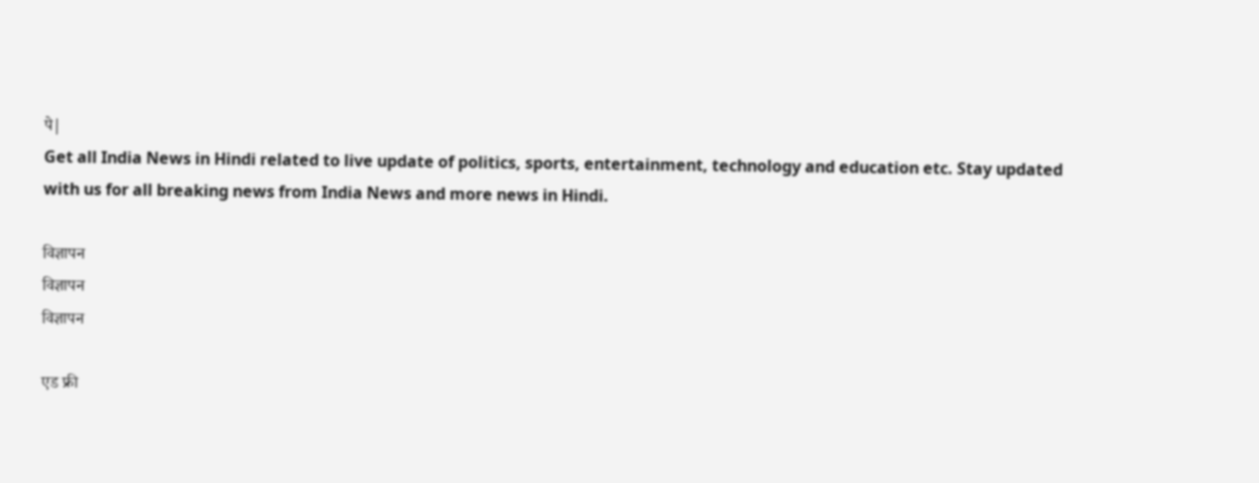पे|
Get all India News in Hindi related to live update of politics, sports, entertainment, technology and education etc. Stay updated with us for all breaking news from India News and more news in Hindi.

विज्ञापन
विज्ञापन
विज्ञापन

एड फ्री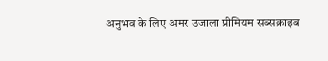अनुभव के लिए अमर उजाला प्रीमियम सब्सक्राइब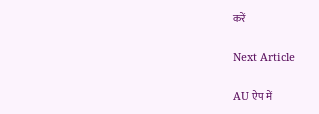करें

Next Article

AU ऐप में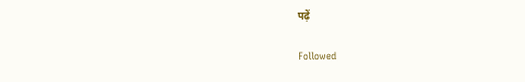पढ़ें

Followed